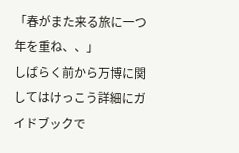「春がまた来る旅に一つ年を重ね、、」
しばらく前から万博に関してはけっこう詳細にガイドブックで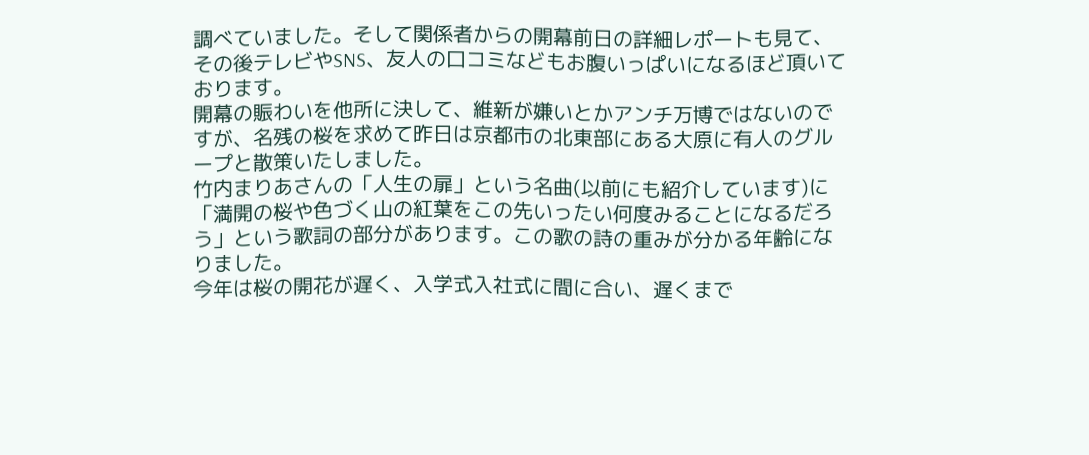調べていました。そして関係者からの開幕前日の詳細レポートも見て、その後テレビやSNS、友人の口コミなどもお腹いっぱいになるほど頂いております。
開幕の賑わいを他所に決して、維新が嫌いとかアンチ万博ではないのですが、名残の桜を求めて昨日は京都市の北東部にある大原に有人のグループと散策いたしました。
竹内まりあさんの「人生の扉」という名曲(以前にも紹介しています)に
「満開の桜や色づく山の紅葉をこの先いったい何度みることになるだろう」という歌詞の部分があります。この歌の詩の重みが分かる年齢になりました。
今年は桜の開花が遅く、入学式入社式に間に合い、遅くまで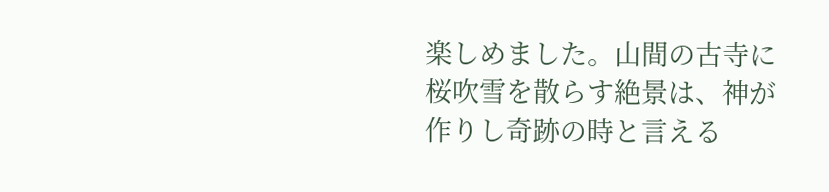楽しめました。山間の古寺に桜吹雪を散らす絶景は、神が作りし奇跡の時と言える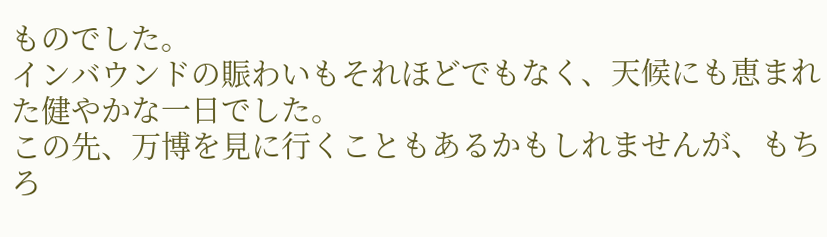ものでした。
インバウンドの賑わいもそれほどでもなく、天候にも恵まれた健やかな一日でした。
この先、万博を見に行くこともあるかもしれませんが、もちろ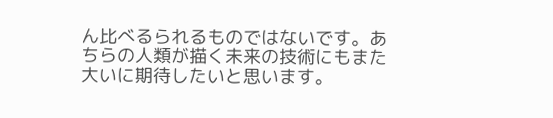ん比べるられるものではないです。あちらの人類が描く未来の技術にもまた大いに期待したいと思います。